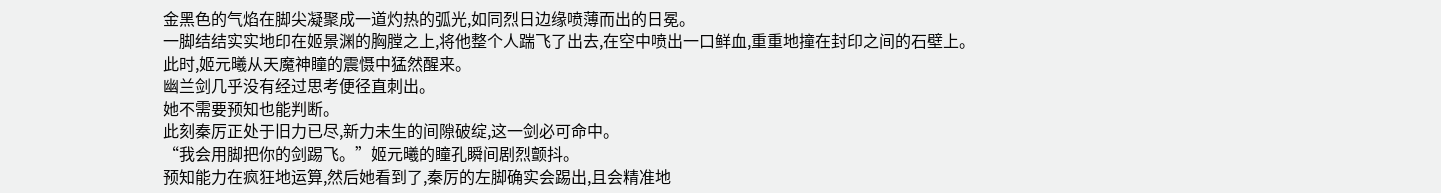金黑色的气焰在脚尖凝聚成一道灼热的弧光,如同烈日边缘喷薄而出的日冕。
一脚结结实实地印在姬景渊的胸膛之上,将他整个人踹飞了出去,在空中喷出一口鲜血,重重地撞在封印之间的石壁上。
此时,姬元曦从天魔神瞳的震慑中猛然醒来。
幽兰剑几乎没有经过思考便径直刺出。
她不需要预知也能判断。
此刻秦厉正处于旧力已尽,新力未生的间隙破绽,这一剑必可命中。
“我会用脚把你的剑踢飞。”姬元曦的瞳孔瞬间剧烈颤抖。
预知能力在疯狂地运算,然后她看到了,秦厉的左脚确实会踢出,且会精准地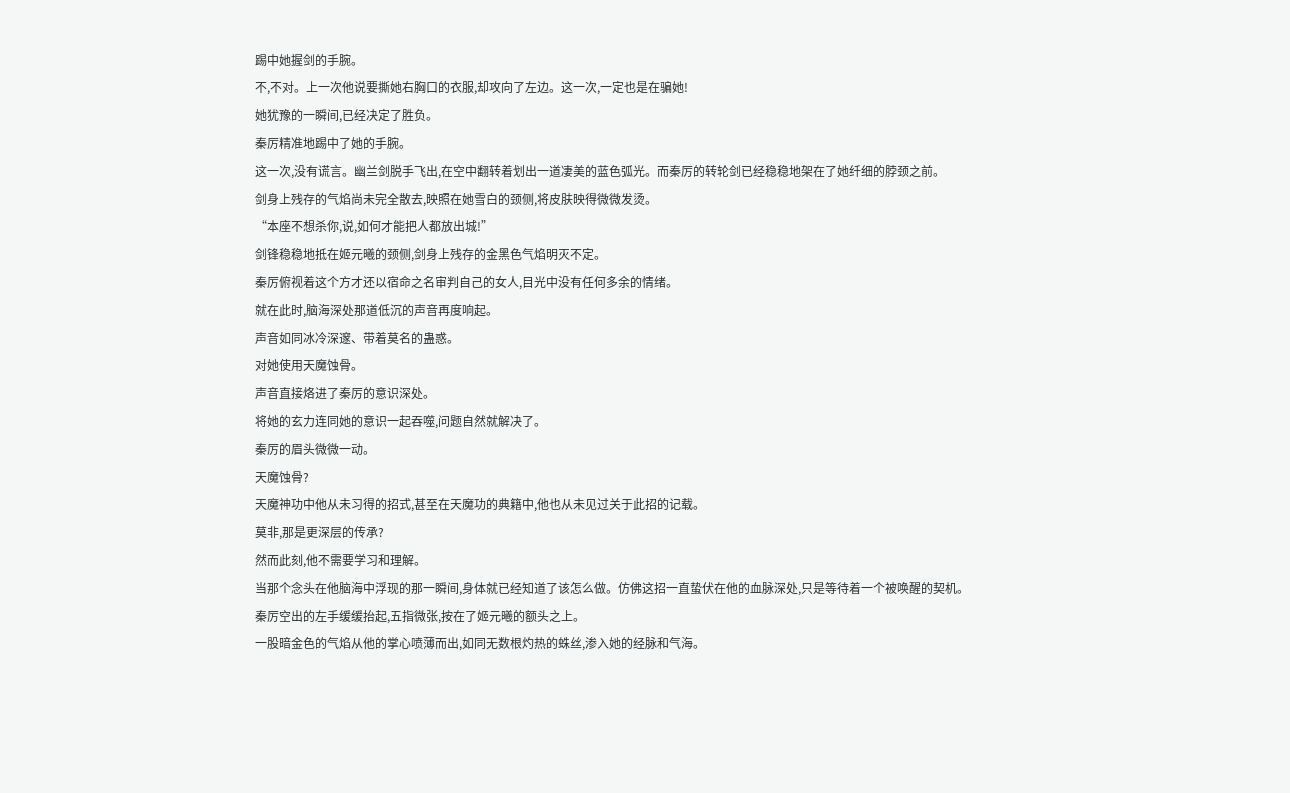踢中她握剑的手腕。
不,不对。上一次他说要撕她右胸口的衣服,却攻向了左边。这一次,一定也是在骗她!
她犹豫的一瞬间,已经决定了胜负。
秦厉精准地踢中了她的手腕。
这一次,没有谎言。幽兰剑脱手飞出,在空中翻转着划出一道凄美的蓝色弧光。而秦厉的转轮剑已经稳稳地架在了她纤细的脖颈之前。
剑身上残存的气焰尚未完全散去,映照在她雪白的颈侧,将皮肤映得微微发烫。
“本座不想杀你,说,如何才能把人都放出城!”
剑锋稳稳地抵在姬元曦的颈侧,剑身上残存的金黑色气焰明灭不定。
秦厉俯视着这个方才还以宿命之名审判自己的女人,目光中没有任何多余的情绪。
就在此时,脑海深处那道低沉的声音再度响起。
声音如同冰冷深邃、带着莫名的蛊惑。
对她使用天魔蚀骨。
声音直接烙进了秦厉的意识深处。
将她的玄力连同她的意识一起吞噬,问题自然就解决了。
秦厉的眉头微微一动。
天魔蚀骨?
天魔神功中他从未习得的招式,甚至在天魔功的典籍中,他也从未见过关于此招的记载。
莫非,那是更深层的传承?
然而此刻,他不需要学习和理解。
当那个念头在他脑海中浮现的那一瞬间,身体就已经知道了该怎么做。仿佛这招一直蛰伏在他的血脉深处,只是等待着一个被唤醒的契机。
秦厉空出的左手缓缓抬起,五指微张,按在了姬元曦的额头之上。
一股暗金色的气焰从他的掌心喷薄而出,如同无数根灼热的蛛丝,渗入她的经脉和气海。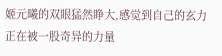姬元曦的双眼猛然睁大,感觉到自己的玄力正在被一股奇异的力量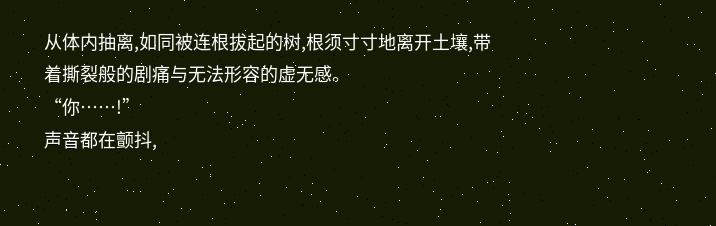从体内抽离,如同被连根拔起的树,根须寸寸地离开土壤,带着撕裂般的剧痛与无法形容的虚无感。
“你……!”
声音都在颤抖,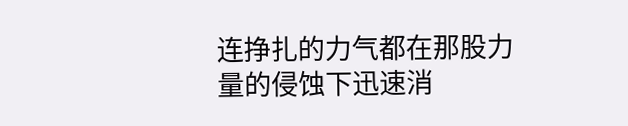连挣扎的力气都在那股力量的侵蚀下迅速消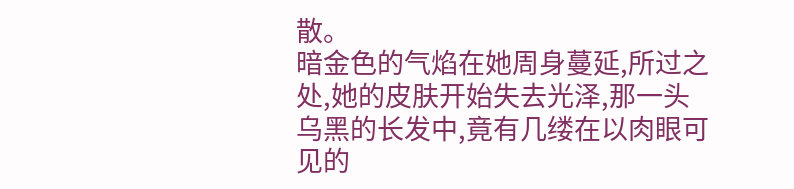散。
暗金色的气焰在她周身蔓延,所过之处,她的皮肤开始失去光泽,那一头乌黑的长发中,竟有几缕在以肉眼可见的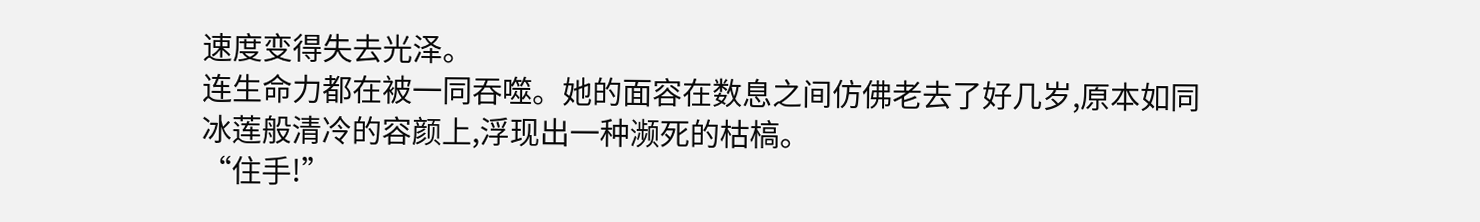速度变得失去光泽。
连生命力都在被一同吞噬。她的面容在数息之间仿佛老去了好几岁,原本如同冰莲般清冷的容颜上,浮现出一种濒死的枯槁。
“住手!”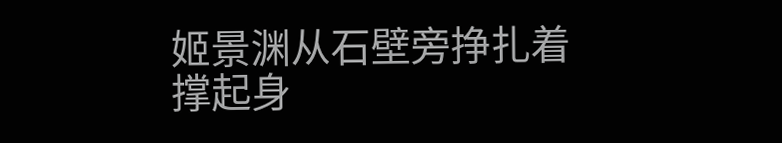姬景渊从石壁旁挣扎着撑起身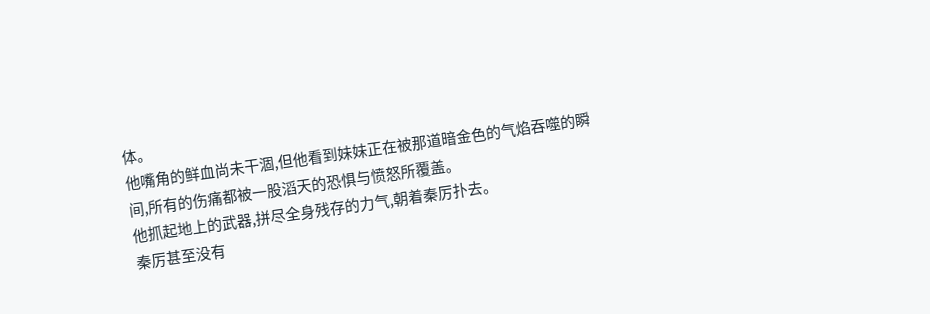体。
他嘴角的鲜血尚未干涸,但他看到妹妹正在被那道暗金色的气焰吞噬的瞬间,所有的伤痛都被一股滔天的恐惧与愤怒所覆盖。
他抓起地上的武器,拼尽全身残存的力气,朝着秦厉扑去。
秦厉甚至没有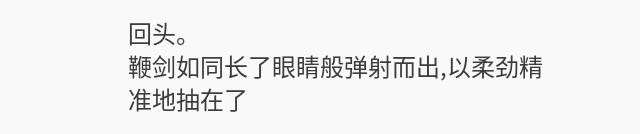回头。
鞭剑如同长了眼睛般弹射而出,以柔劲精准地抽在了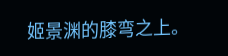姬景渊的膝弯之上。